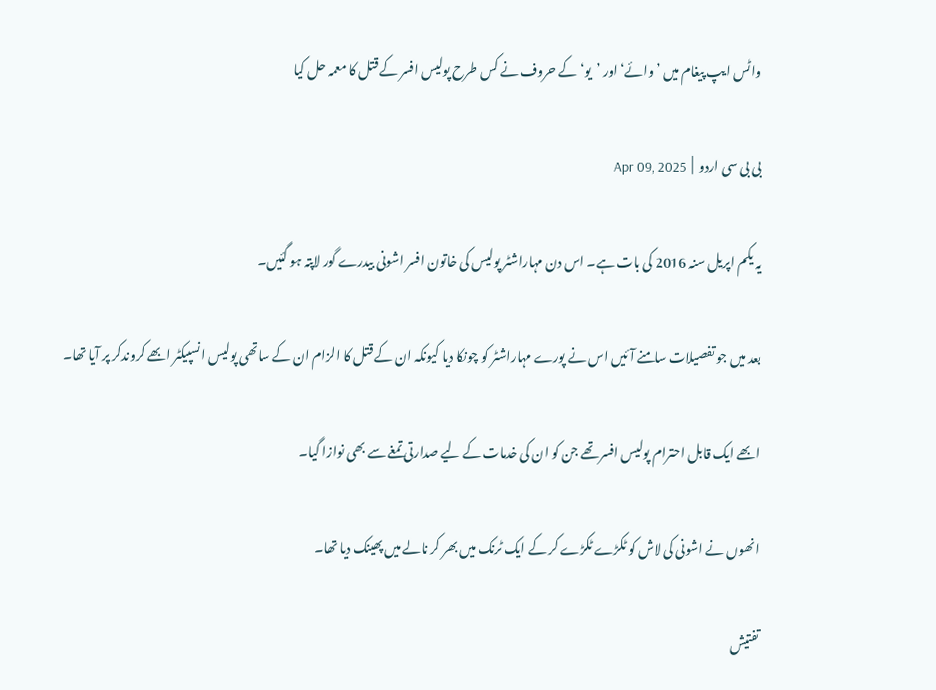واٹس ایپ پیغام میں ’وائے‘ اور ’یو‘ کے حروف نے کس طرح پولیس افسر کے قتل کا معمہ حل کیا

بی بی سی اردو  |  Apr 09, 2025

یہ یکم اپریل سنہ 2016 کی بات ہے۔ اس دن مہاراشٹر پولیس کی خاتون افسر اشونی بیدرے گور لاپتہ ہو گئیں۔

بعد میں جو تفصیلات سامنے آئیں اس نے پورے مہاراشٹر کو چونکا دیا کیونکہ ان کے قتل کا الزام ان کے ساتھی پولیس انسپیکٹر ابھے کروندکر پر آیا تھا۔

ابھے ایک قابل احترام پولیس افسر تھے جن کو ان کی خدمات کے لیے صدارتی تمغے سے بھی نوازا گیا۔

انھوں نے اشونی کی لاش کو ٹکڑے ٹکڑے کر کے ایک ٹرنک میں بھر کر نالے میں پھینک دیا تھا۔

تفتیش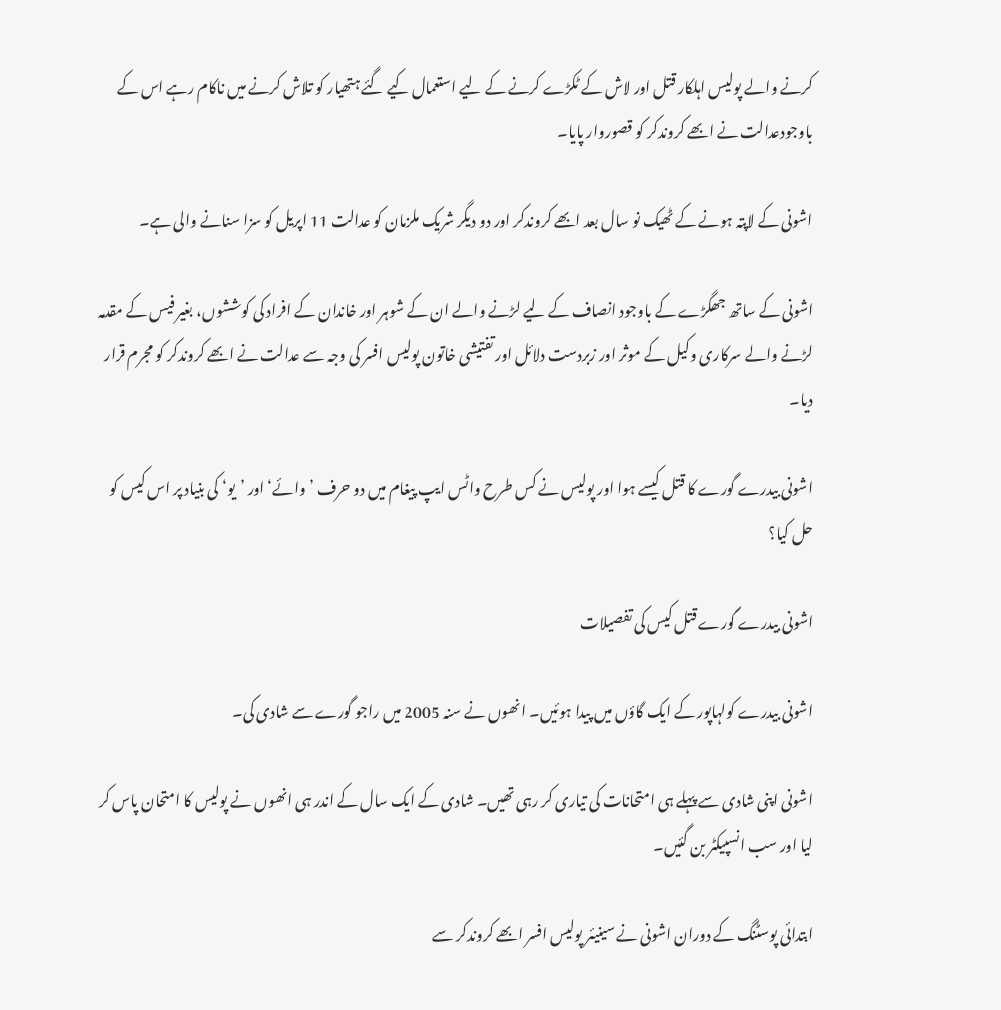کرنے والے پولیس اہلکار قتل اور لاش کے ٹکڑے کرنے کے لیے استعمال کیے گئے ہتھیار کو تلاش کرنے میں ناکام رہے اس کے باوجودعدالت نے ابھے کروندکر کو قصوروار پایا۔

اشونی کے لاپتہ ہونے کے ٹھیک نو سال بعد ابھے کروندکر اور دو دیگر شریک ملزمان کو عدالت 11 اپریل کو سزا سنانے والی ہے۔

اشونی کے ساتھ جھگڑے کے باوجود انصاف کے لیے لڑنے والے ان کے شوہر اور خاندان کے افراد کی کوششوں، بغیر فیس کے مقدمہ لڑنے والے سرکاری وکیل کے موثر اور زبردست دلائل اور تفتیشی خاتون پولیس افسر کی وجہ سے عدالت نے ابھے کروندکر کو مجرم قرار دیا۔

اشونی بیدرے گورے کا قتل کیسے ہوا اور پولیس نے کس طرح واٹس ایپ پیغام میں دو حرف ’وائے‘ اور ’یو‘ کی بنیاد پر اس کیس کو حل کیا؟

اشونی بیدرے گورے قتل کیس کی تفصیلات

اشونی بیدرے کولہاپور کے ایک گاؤں میں پیدا ہوئیں۔ انھوں نے سنہ 2005 میں راجو گورے سے شادی کی۔

اشونی اپنی شادی سے پہلے ہی امتحانات کی تیاری کر رہی تھیں۔ شادی کے ایک سال کے اندر ہی انھوں نے پولیس کا امتحان پاس کر لیا اور سب انسپیکٹر بن گئیں۔

ابتدائی پوسٹنگ کے دوران اشونی نے سینیئر پولیس افسر ابھے کروندکر سے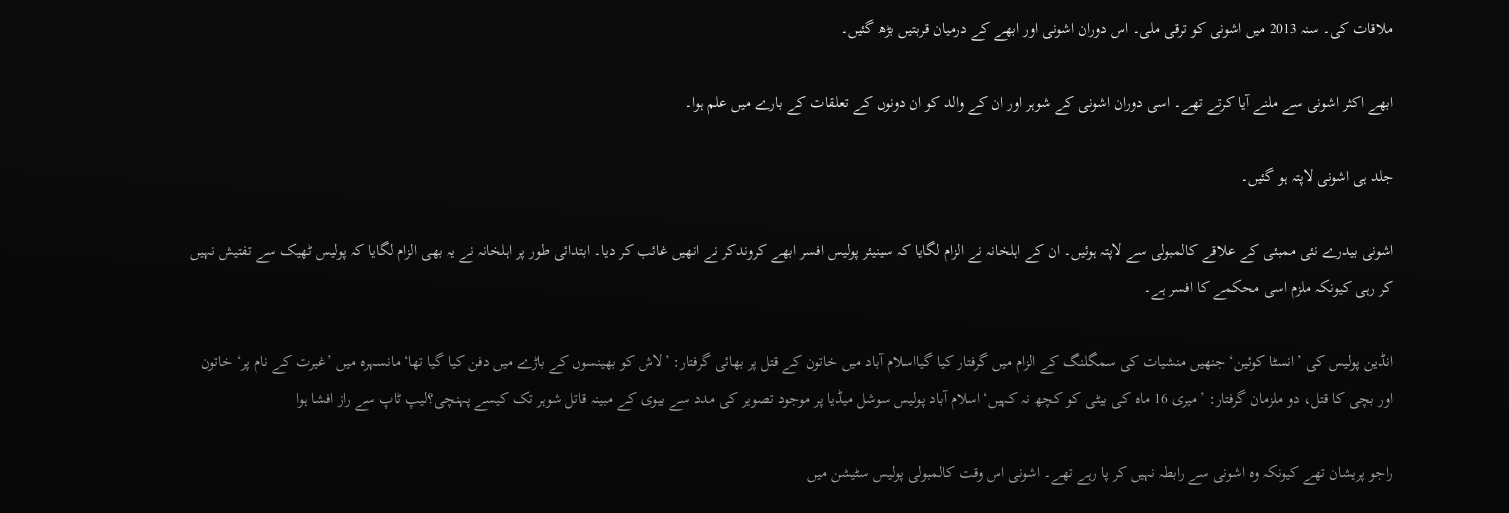ملاقات کی۔ سنہ 2013 میں اشونی کو ترقی ملی۔ اس دوران اشونی اور ابھے کے درمیان قربتیں بڑھ گئیں۔

ابھے اکثر اشونی سے ملنے آیا کرتے تھے۔ اسی دوران اشونی کے شوہر اور ان کے والد کو ان دونوں کے تعلقات کے بارے میں علم ہوا۔

جلد ہی اشونی لاپتہ ہو گئیں۔

اشونی بیدرے نئی ممبئی کے علاقے کالمبولی سے لاپتہ ہوئیں۔ ان کے اہلخانہ نے الزام لگایا کہ سینیئر پولیس افسر ابھے کروندکر نے انھیں غائب کر دیا۔ ابتدائی طور پر اہلخانہ نے یہ بھی الزام لگایا کہ پولیس ٹھیک سے تفتیش نہیں کر رہی کیونکہ ملزم اسی محکمے کا افسر ہے۔

انڈین پولیس کی ’انسٹا کوئین‘ جنھیں منشیات کی سمگلنگ کے الزام میں گرفتار کیا گیااسلام آباد میں خاتون کے قتل پر بھائی گرفتار: ’لاش کو بھینسوں کے باڑے میں دفن کیا گیا تھا‘مانسہرہ میں ’غیرت کے نام پر‘ خاتون اور بچی کا قتل، دو ملزمان گرفتار: ’میری 16 ماہ کی بیٹی کو کچھ نہ کہیں‘اسلام آباد پولیس سوشل میڈیا پر موجود تصویر کی مدد سے بیوی کے مبینہ قاتل شوہر تک کیسے پہنچی؟لیپ ٹاپ سے راز افشا ہوا

راجو پریشان تھے کیونکہ وہ اشونی سے رابطہ نہیں کر پا رہے تھے۔ اشونی اس وقت کالمبولی پولیس سٹیشن میں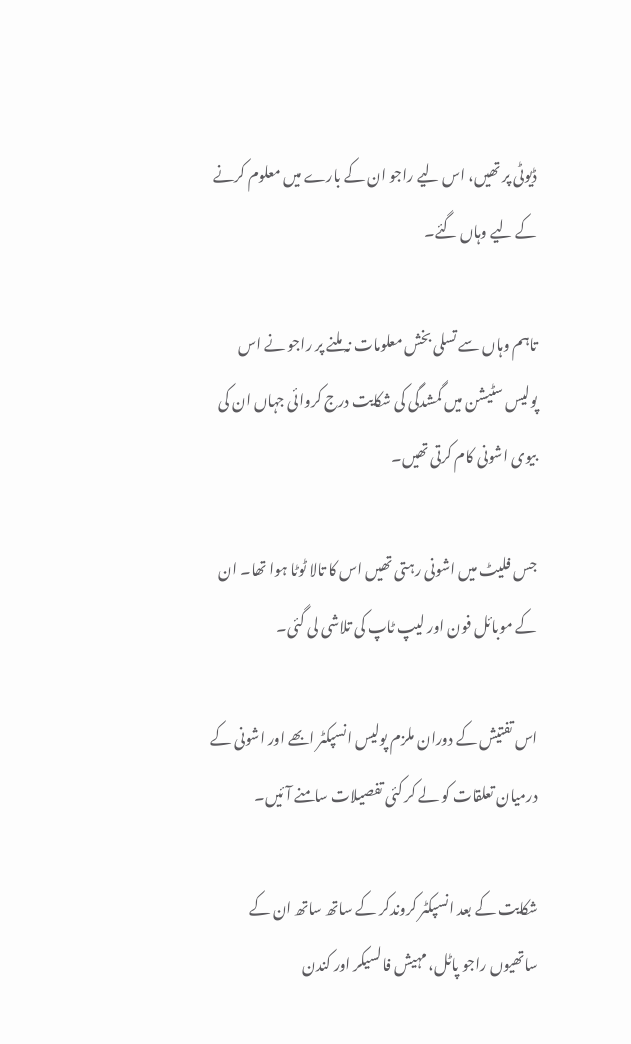ڈیوٹی پر تھیں، اس لیے راجو ان کے بارے میں معلوم کرنے کے لیے وہاں گئے۔

تاہم وہاں سے تسلی بخش معلومات نہ ملنے پر راجو نے اس پولیس سٹیشن میں گمشدگی کی شکایت درج کروائی جہاں ان کی بیوی اشونی کام کرتی تھیں۔

جس فلیٹ میں اشونی رہتی تھیں اس کا تالا ٹوٹا ہوا تھا۔ ان کے موبائل فون اور لیپ ٹاپ کی تلاشی لی گئی۔

اس تفتیش کے دوران ملزم پولیس انسپکٹر ابھے اور اشونی کے درمیان تعلقات کو لے کر کئی تفصیلات سامنے آئیں۔

شکایت کے بعد انسپکٹر کروندکر کے ساتھ ساتھ ان کے ساتھیوں راجو پاٹل، مہیش فالسیکر اور کندن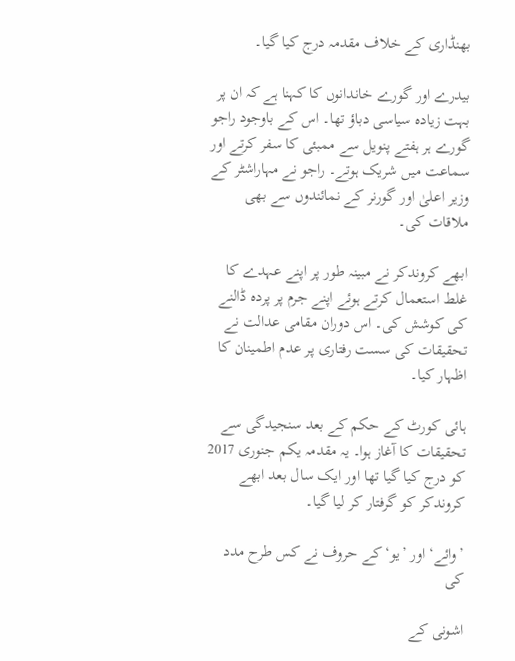بھنڈاری کے خلاف مقدمہ درج کیا گیا۔

بیدرے اور گورے خاندانوں کا کہنا ہے کہ ان پر بہت زیادہ سیاسی دباؤ تھا۔ اس کے باوجود راجو گورے ہر ہفتے پنویل سے ممبئی کا سفر کرتے اور سماعت میں شریک ہوتے۔ راجو نے مہاراشٹر کے وزیر اعلیٰ اور گورنر کے نمائندوں سے بھی ملاقات کی۔

ابھے کروندکر نے مبینہ طور پر اپنے عہدے کا غلط استعمال کرتے ہوئے اپنے جرم پر پردہ ڈالنے کی کوشش کی۔ اس دوران مقامی عدالت نے تحقیقات کی سست رفتاری پر عدم اطمینان کا اظہار کیا۔

ہائی کورٹ کے حکم کے بعد سنجیدگی سے تحقیقات کا آغاز ہوا۔ یہ مقدمہ یکم جنوری 2017 کو درج کیا گیا تھا اور ایک سال بعد ابھے کروندکر کو گرفتار کر لیا گیا۔

’وائے‘ اور ’یو‘ کے حروف نے کس طرح مدد کی

اشونی کے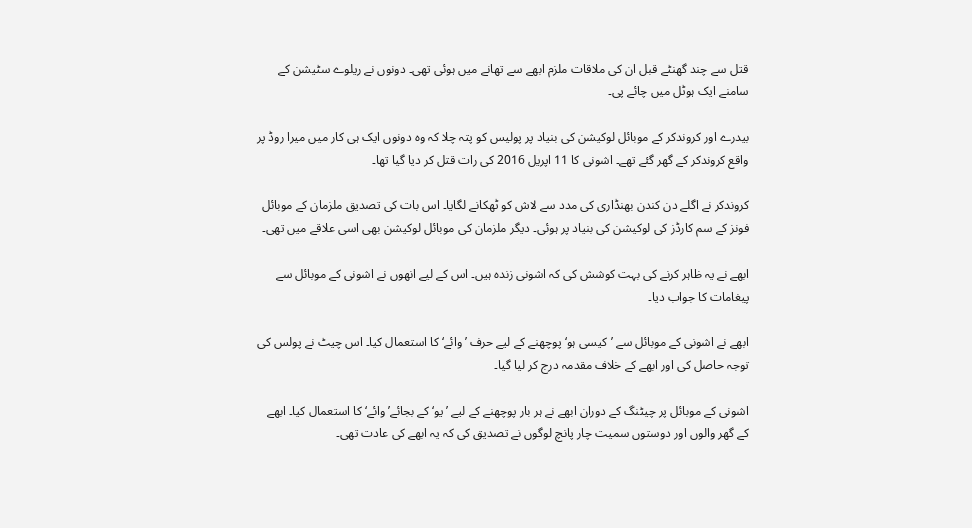قتل سے چند گھنٹے قبل ان کی ملاقات ملزم ابھے سے تھانے میں ہوئی تھی۔ دونوں نے ریلوے سٹیشن کے سامنے ایک ہوٹل میں چائے پی۔

بیدرے اور کروندکر کے موبائل لوکیشن کی بنیاد پر پولیس کو پتہ چلا کہ وہ دونوں ایک ہی کار میں میرا روڈ پر واقع کروندکر کے گھر گئے تھے۔ اشونی کا 11 اپریل 2016 کی رات قتل کر دیا گیا تھا۔

کروندکر نے اگلے دن کندن بھنڈاری کی مدد سے لاش کو ٹھکانے لگایا۔ اس بات کی تصدیق ملزمان کے موبائل فونز کے سم کارڈز کی لوکیشن کی بنیاد پر ہوئی۔ دیگر ملزمان کی موبائل لوکیشن بھی اسی علاقے میں تھی۔

ابھے نے یہ ظاہر کرنے کی بہت کوشش کی کہ اشونی زندہ ہیں۔ اس کے لیے انھوں نے اشونی کے موبائل سے پیغامات کا جواب دیا۔

ابھے نے اشونی کے موبائل سے ’کیسی ہو‘ پوچھنے کے لیے حرف ’وائے‘ کا استعمال کیا۔ اس چیٹ نے پولس کی توجہ حاصل کی اور ابھے کے خلاف مقدمہ درج کر لیا گیا۔

اشونی کے موبائل پر چیٹنگ کے دوران ابھے نے ہر بار پوچھنے کے لیے ’یو‘ کے بجائے’وائے‘ کا استعمال کیا۔ ابھے کے گھر والوں اور دوستوں سمیت چار پانچ لوگوں نے تصدیق کی کہ یہ ابھے کی عادت تھی۔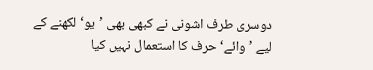دوسری طرف اشونی نے کبھی بھی ’یو‘ لکھنے کے لیے ’وائے‘ حرف کا استعمال نہیں کیا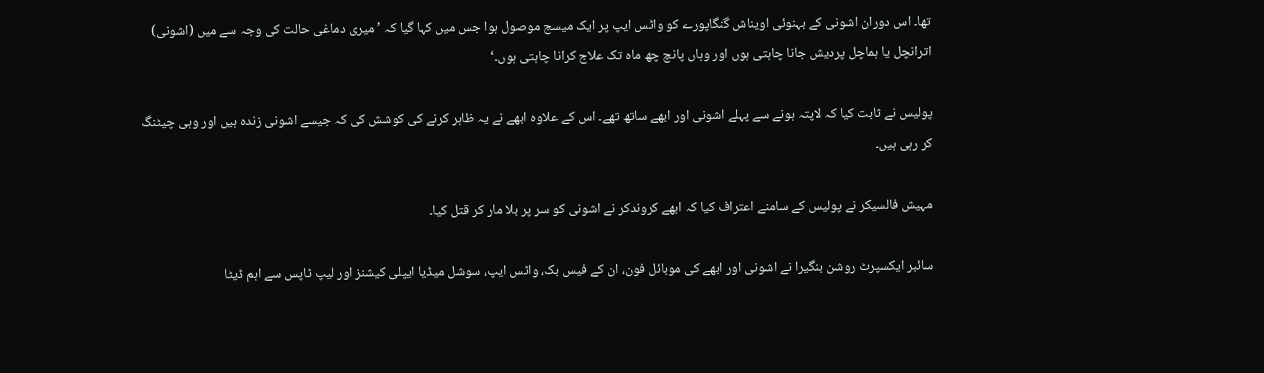تھا۔ اس دوران اشونی کے بہنوئی اویناش گنگاپورے کو واٹس ایپ پر ایک میسج موصول ہوا جس میں کہا گیا کہ ’میری دماغی حالت کی وجہ سے میں (اشونی) اترانچل یا ہماچل پردیش جانا چاہتی ہوں اور وہاں پانچ چھ ماہ تک علاج کرانا چاہتی ہوں۔‘

پولیس نے ثابت کیا کہ لاپتہ ہونے سے پہلے اشونی اور ابھے ساتھ تھے۔ اس کے علاوہ ابھے نے یہ ظاہر کرنے کی کوشش کی کہ جیسے اشونی زندہ ہیں اور وہی چیٹنگ کر رہی ہیں۔

مہیش فالسیکر نے پولیس کے سامنے اعتراف کیا کہ ابھے کروندکر نے اشونی کو سر پر بلا مار کر قتل کیا۔

سائبر ایکسپرٹ روشن بنگیرا نے اشونی اور ابھے کی موبائل فون، ان کے فیس بک، واٹس ایپ، سوشل میڈیا ایپلی کیشنز اور لیپ ٹاپس سے اہم ڈیٹا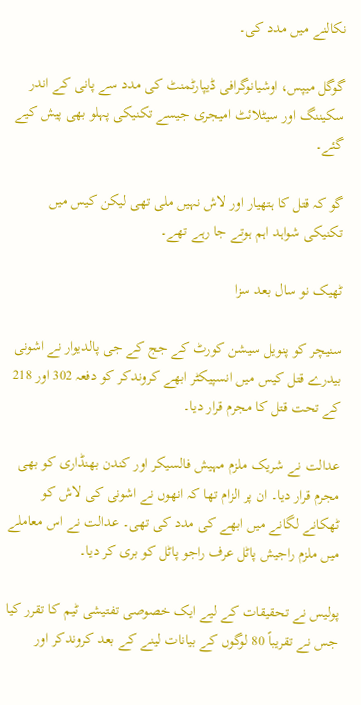نکالنے میں مدد کی۔

گوگل میپس، اوشیانوگرافی ڈیپارٹمنٹ کی مدد سے پانی کے اندر سکیننگ اور سیٹلائٹ امیجری جیسے تکنیکی پہلو بھی پیش کیے گئے۔

گو کہ قتل کا ہتھیار اور لاش نہیں ملی تھی لیکن کیس میں تکنیکی شواہد اہم ہوتے جا رہے تھے۔

ٹھیک نو سال بعد سزا

سنیچر کو پنویل سیشن کورٹ کے جج کے جی پالدیوار نے اشونی بیدرے قتل کیس میں انسپیکٹر ابھے کروندکر کو دفعہ 302 اور 218 کے تحت قتل کا مجرم قرار دیا۔

عدالت نے شریک ملزم مہیش فالسیکر اور کندن بھنڈاری کو بھی مجرم قرار دیا۔ ان پر الزام تھا کہ انھوں نے اشونی کی لاش کو ٹھکانے لگانے میں ابھے کی مدد کی تھی۔ عدالت نے اس معاملے میں ملزم راجیش پاٹل عرف راجو پاٹل کو بری کر دیا۔

پولیس نے تحقیقات کے لیے ایک خصوصی تفتیشی ٹیم کا تقرر کیا جس نے تقریباً 80 لوگوں کے بیانات لینے کے بعد کروندکر اور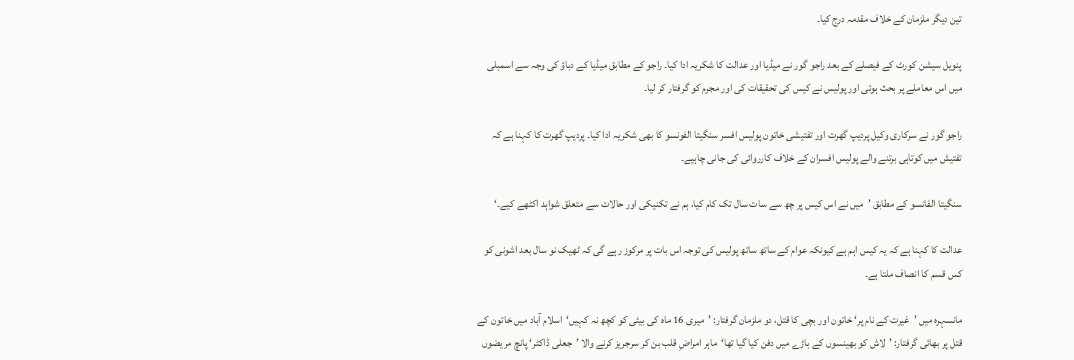تین دیگر ملزمان کے خلاف مقدمہ درج کیا۔

پنویل سیشن کورٹ کے فیصلے کے بعد راجو گور نے میڈیا اور عدالت کا شکریہ ادا کیا۔ راجو کے مطابق میڈیا کے دباؤ کی وجہ سے اسمبلی میں اس معاملے پر بحث ہوئی اور پولیس نے کیس کی تحقیقات کی اور مجرم کو گرفتار کر لیا۔

راجو گور نے سرکاری وکیل پردیپ گھرت اور تفتیشی خاتون پولیس افسر سنگیتا الفونسو کا بھی شکریہ ادا کیا۔ پردیپ گھرت کا کہنا ہے کہ تفتیش میں کوتاہی برتنے والے پولیس افسران کے خلاف کارروائی کی جانی چاہیے۔

سنگیتا الفانسو کے مطابق ’میں نے اس کیس پر چھ سے سات سال تک کام کیا، ہم نے تکنیکی اور حالات سے متعلق شواہد اکٹھے کیے۔‘

عدالت کا کہنا ہے کہ یہ کیس اہم ہے کیونکہ عوام کے ساتھ ساتھ پولیس کی توجہ اس بات پر مرکوز رہے گی کہ ٹھیک نو سال بعد اشونی کو کس قسم کا انصاف ملتا ہے۔

مانسہرہ میں ’غیرت کے نام پر‘ خاتون اور بچی کا قتل، دو ملزمان گرفتار: ’میری 16 ماہ کی بیٹی کو کچھ نہ کہیں‘اسلام آباد میں خاتون کے قتل پر بھائی گرفتار: ’لاش کو بھینسوں کے باڑے میں دفن کیا گیا تھا‘ماہر امراضِ قلب بن کر سرجریز کرنے والا ’جعلی ڈاکٹر‘ پانچ مریضوں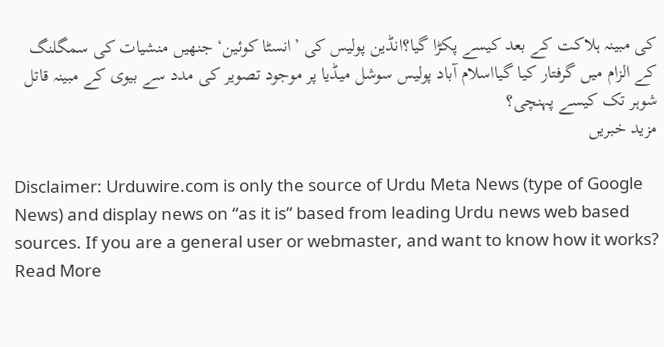کی مبینہ ہلاکت کے بعد کیسے پکڑا گیا؟انڈین پولیس کی ’انسٹا کوئین‘ جنھیں منشیات کی سمگلنگ کے الزام میں گرفتار کیا گیااسلام آباد پولیس سوشل میڈیا پر موجود تصویر کی مدد سے بیوی کے مبینہ قاتل شوہر تک کیسے پہنچی؟
مزید خبریں

Disclaimer: Urduwire.com is only the source of Urdu Meta News (type of Google News) and display news on “as it is” based from leading Urdu news web based sources. If you are a general user or webmaster, and want to know how it works? Read More